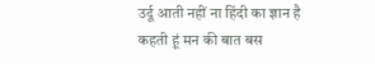उर्दू आती नहीं ना हिंदी का ज्ञान है
कहती हूं मन की बात बस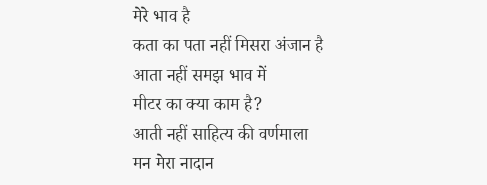मेरे भाव है
कता का पता नहीं मिसरा अंजान है
आता नहीं समझ भाव में
मीटर का क्या काम है?
आती नहीं साहित्य की वर्णमाला
मन मेरा नादान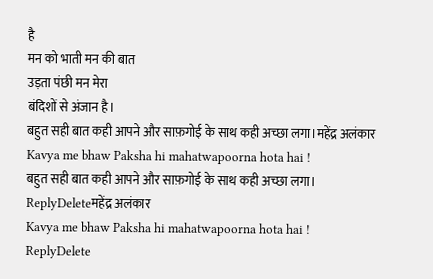है
मन को भाती मन की बात
उड़ता पंछी मन मेरा
बंदिशों से अंजान है।
बहुत सही बात कही आपने और साफ़गोई के साथ कही अच्छा लगा।महेंद्र अलंकार
Kavya me bhaw Paksha hi mahatwapoorna hota hai !
बहुत सही बात कही आपने और साफ़गोई के साथ कही अच्छा लगा।
ReplyDeleteमहेंद्र अलंकार
Kavya me bhaw Paksha hi mahatwapoorna hota hai !
ReplyDelete